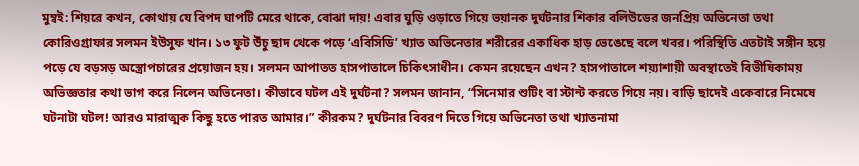মুম্বই: শিয়রে কখন, কোথায় যে বিপদ ঘাপটি মেরে থাকে, বোঝা দায়! এবার ঘুড়ি ওড়াতে গিয়ে ভয়ানক দুর্ঘটনার শিকার বলিউডের জনপ্রিয় অভিনেতা তথা কোরিওগ্রাফার সলমন ইউসুফ খান। ১৩ ফুট উঁচু ছাদ থেকে পড়ে ‘এবিসিডি’ খ্যাত অভিনেতার শরীরের একাধিক হাড় ভেঙেছে বলে খবর। পরিস্থিতি এতটাই সঙ্গীন হয়ে পড়ে যে বড়সড় অস্ত্রোপচারের প্রয়োজন হয়। সলমন আপাতত হাসপাতালে চিকিৎসাধীন। কেমন রয়েছেন এখন? হাসপাতালে শয়্যাশায়ী অবস্থাতেই বিভীষিকাময় অভিজ্ঞতার কথা ভাগ করে নিলেন অভিনেতা। কীভাবে ঘটল এই দুর্ঘটনা? সলমন জানান, “সিনেমার শুটিং বা স্টান্ট করতে গিয়ে নয়। বাড়ি ছাদেই একেবারে নিমেষে ঘটনাটা ঘটল! আরও মারাত্মক কিছু হতে পারত আমার।” কীরকম? দুর্ঘটনার বিবরণ দিতে গিয়ে অভিনেতা তথা খ্যাতনামা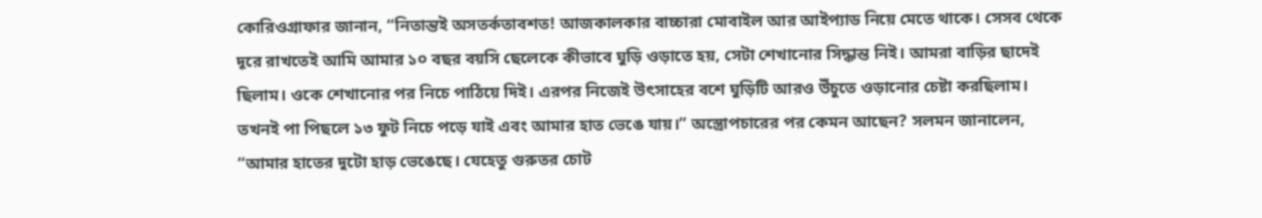কোরিওগ্রাফার জানান, “নিতান্তই অসতর্কতাবশত! আজকালকার বাচ্চারা মোবাইল আর আইপ্যাড নিয়ে মেতে থাকে। সেসব থেকে দূরে রাখতেই আমি আমার ১০ বছর বয়সি ছেলেকে কীভাবে ঘুড়ি ওড়াতে হয়, সেটা শেখানোর সিদ্ধান্ত নিই। আমরা বাড়ির ছাদেই ছিলাম। ওকে শেখানোর পর নিচে পাঠিয়ে দিই। এরপর নিজেই উৎসাহের বশে ঘুড়িটি আরও উঁচুতে ওড়ানোর চেষ্টা করছিলাম। তখনই পা পিছলে ১৩ ফুট নিচে পড়ে যাই এবং আমার হাত ভেঙে যায়।” অস্ত্রোপচারের পর কেমন আছেন? সলমন জানালেন, “আমার হাতের দুটো হাড় ভেঙেছে। যেহেতু গুরুতর চোট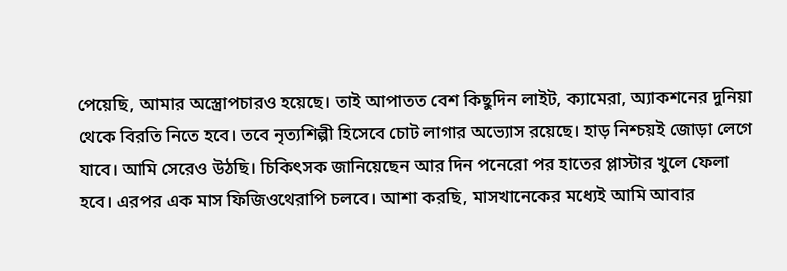পেয়েছি, আমার অস্ত্রোপচারও হয়েছে। তাই আপাতত বেশ কিছুদিন লাইট, ক্যামেরা, অ্যাকশনের দুনিয়া থেকে বিরতি নিতে হবে। তবে নৃত্যশিল্পী হিসেবে চোট লাগার অভ্যোস রয়েছে। হাড় নিশ্চয়ই জোড়া লেগে যাবে। আমি সেরেও উঠছি। চিকিৎসক জানিয়েছেন আর দিন পনেরো পর হাতের প্লাস্টার খুলে ফেলা হবে। এরপর এক মাস ফিজিওথেরাপি চলবে। আশা করছি, মাসখানেকের মধ্যেই আমি আবার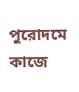পুরোদমে কাজে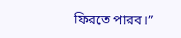ফিরতে পারব।”